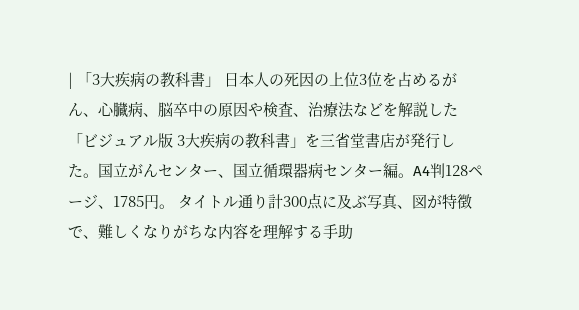| 「3大疾病の教科書」 日本人の死因の上位3位を占めるがん、心臓病、脳卒中の原因や検査、治療法などを解説した「ビジュアル版 3大疾病の教科書」を三省堂書店が発行した。国立がんセンター、国立循環器病センター編。A4判128ページ、1785円。 タイトル通り計300点に及ぶ写真、図が特徴で、難しくなりがちな内容を理解する手助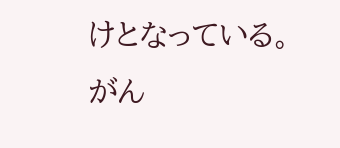けとなっている。 がん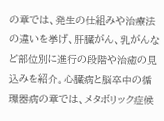の章では、発生の仕組みや治療法の違いを挙げ、肝臓がん、乳がんなど部位別に進行の段階や治癒の見込みを紹介。心臓病と脳卒中の循環器病の章では、メタボリック症候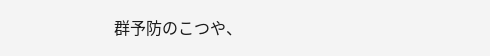群予防のこつや、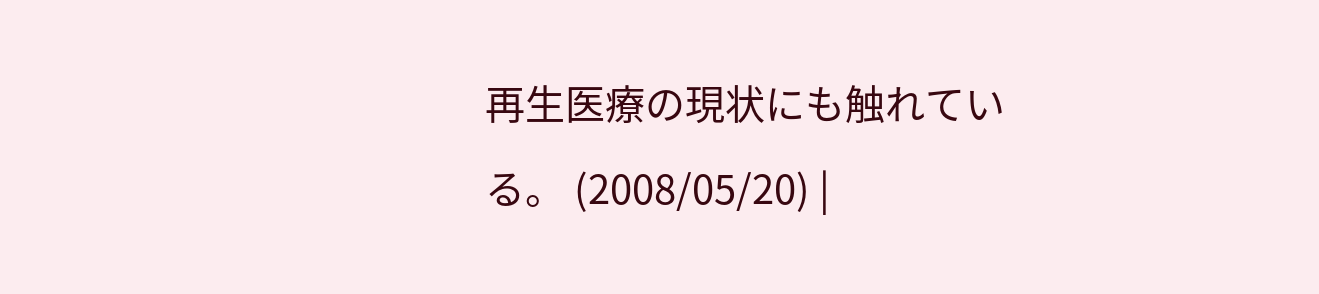再生医療の現状にも触れている。 (2008/05/20) |